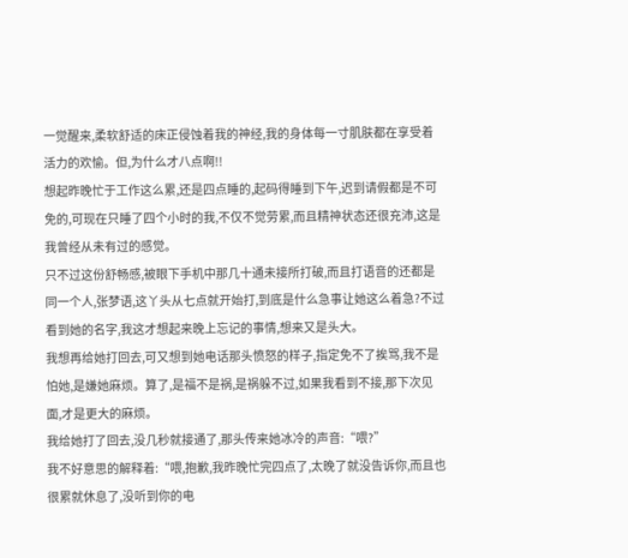一觉醒来,柔软舒适的床正侵蚀着我的神经,我的身体每一寸肌肤都在享受着活力的欢愉。但,为什么才八点啊!!
想起昨晚忙于工作这么累,还是四点睡的,起码得睡到下午,迟到请假都是不可免的,可现在只睡了四个小时的我,不仅不觉劳累,而且精神状态还很充沛,这是我曾经从未有过的感觉。
只不过这份舒畅感,被眼下手机中那几十通未接所打破,而且打语音的还都是同一个人,张梦语,这丫头从七点就开始打,到底是什么急事让她这么着急?不过看到她的名字,我这才想起来晚上忘记的事情,想来又是头大。
我想再给她打回去,可又想到她电话那头愤怒的样子,指定免不了挨骂,我不是怕她,是嫌她麻烦。算了,是福不是祸,是祸躲不过,如果我看到不接,那下次见面,才是更大的麻烦。
我给她打了回去,没几秒就接通了,那头传来她冰冷的声音:“喂?”
我不好意思的解释着:“喂,抱歉,我昨晚忙完四点了,太晚了就没告诉你,而且也很累就休息了,没听到你的电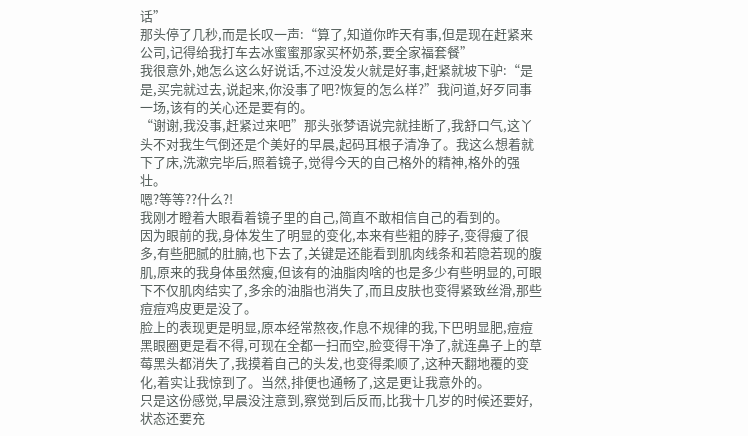话”
那头停了几秒,而是长叹一声:“算了,知道你昨天有事,但是现在赶紧来公司,记得给我打车去冰蜜蜜那家买杯奶茶,要全家福套餐”
我很意外,她怎么这么好说话,不过没发火就是好事,赶紧就坡下驴:“是是,买完就过去,说起来,你没事了吧?恢复的怎么样?”我问道,好歹同事一场,该有的关心还是要有的。
“谢谢,我没事,赶紧过来吧”那头张梦语说完就挂断了,我舒口气,这丫头不对我生气倒还是个美好的早晨,起码耳根子清净了。我这么想着就下了床,洗漱完毕后,照着镜子,觉得今天的自己格外的精神,格外的强壮。
嗯?等等??什么?!
我刚才瞪着大眼看着镜子里的自己,简直不敢相信自己的看到的。
因为眼前的我,身体发生了明显的变化,本来有些粗的脖子,变得瘦了很多,有些肥腻的肚腩,也下去了,关键是还能看到肌肉线条和若隐若现的腹肌,原来的我身体虽然瘦,但该有的油脂肉啥的也是多少有些明显的,可眼下不仅肌肉结实了,多余的油脂也消失了,而且皮肤也变得紧致丝滑,那些痘痘鸡皮更是没了。
脸上的表现更是明显,原本经常熬夜,作息不规律的我,下巴明显肥,痘痘黑眼圈更是看不得,可现在全都一扫而空,脸变得干净了,就连鼻子上的草莓黑头都消失了,我摸着自己的头发,也变得柔顺了,这种天翻地覆的变化,着实让我惊到了。当然,排便也通畅了,这是更让我意外的。
只是这份感觉,早晨没注意到,察觉到后反而,比我十几岁的时候还要好,状态还要充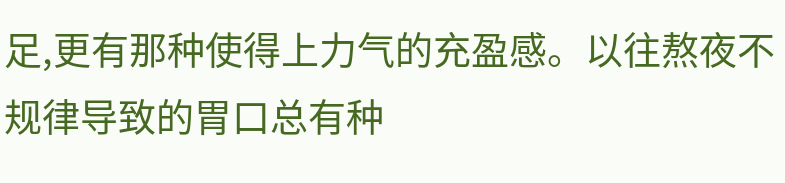足,更有那种使得上力气的充盈感。以往熬夜不规律导致的胃口总有种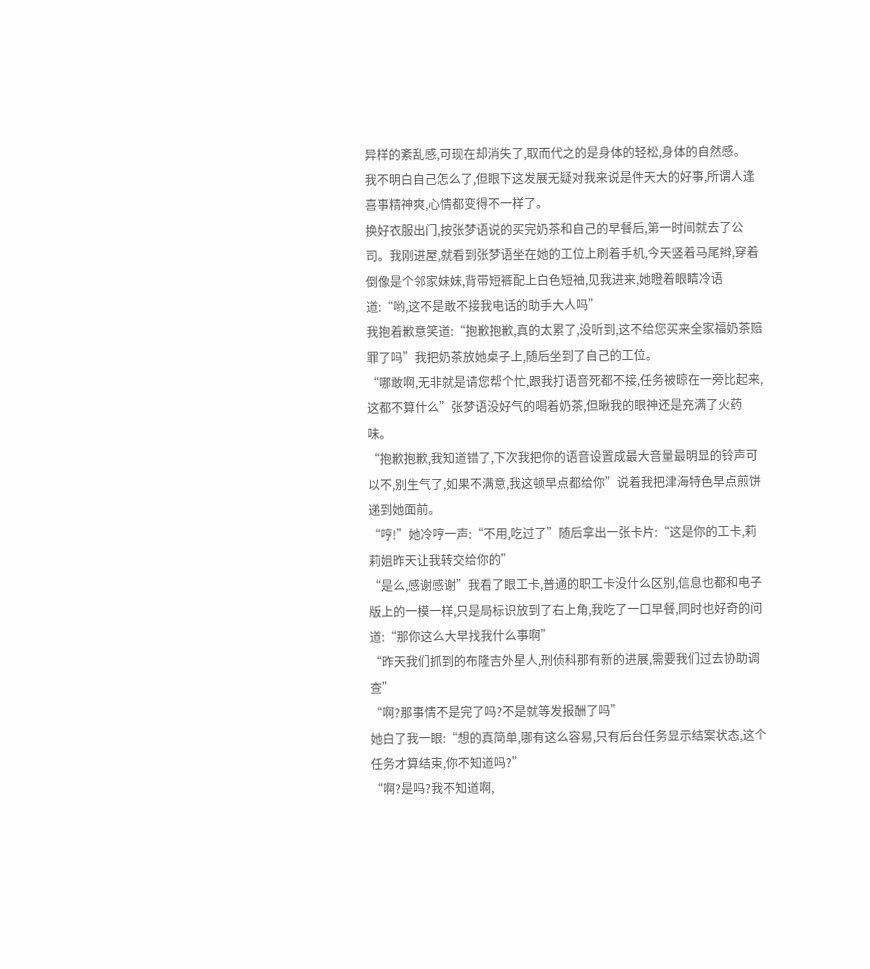异样的紊乱感,可现在却消失了,取而代之的是身体的轻松,身体的自然感。
我不明白自己怎么了,但眼下这发展无疑对我来说是件天大的好事,所谓人逢喜事精神爽,心情都变得不一样了。
换好衣服出门,按张梦语说的买完奶茶和自己的早餐后,第一时间就去了公司。我刚进屋,就看到张梦语坐在她的工位上刷着手机,今天竖着马尾辫,穿着倒像是个邻家妹妹,背带短裤配上白色短袖,见我进来,她瞪着眼睛冷语道:“哟,这不是敢不接我电话的助手大人吗”
我抱着歉意笑道:“抱歉抱歉,真的太累了,没听到,这不给您买来全家福奶茶赔罪了吗”我把奶茶放她桌子上,随后坐到了自己的工位。
“哪敢啊,无非就是请您帮个忙,跟我打语音死都不接,任务被晾在一旁比起来,这都不算什么”张梦语没好气的喝着奶茶,但瞅我的眼神还是充满了火药味。
“抱歉抱歉,我知道错了,下次我把你的语音设置成最大音量最明显的铃声可以不,别生气了,如果不满意,我这顿早点都给你”说着我把津海特色早点煎饼递到她面前。
“哼!”她冷哼一声:“不用,吃过了”随后拿出一张卡片:“这是你的工卡,莉莉姐昨天让我转交给你的”
“是么,感谢感谢”我看了眼工卡,普通的职工卡没什么区别,信息也都和电子版上的一模一样,只是局标识放到了右上角,我吃了一口早餐,同时也好奇的问道:“那你这么大早找我什么事啊”
“昨天我们抓到的布隆吉外星人,刑侦科那有新的进展,需要我们过去协助调查”
“啊?那事情不是完了吗?不是就等发报酬了吗”
她白了我一眼:“想的真简单,哪有这么容易,只有后台任务显示结案状态,这个任务才算结束,你不知道吗?”
“啊?是吗?我不知道啊,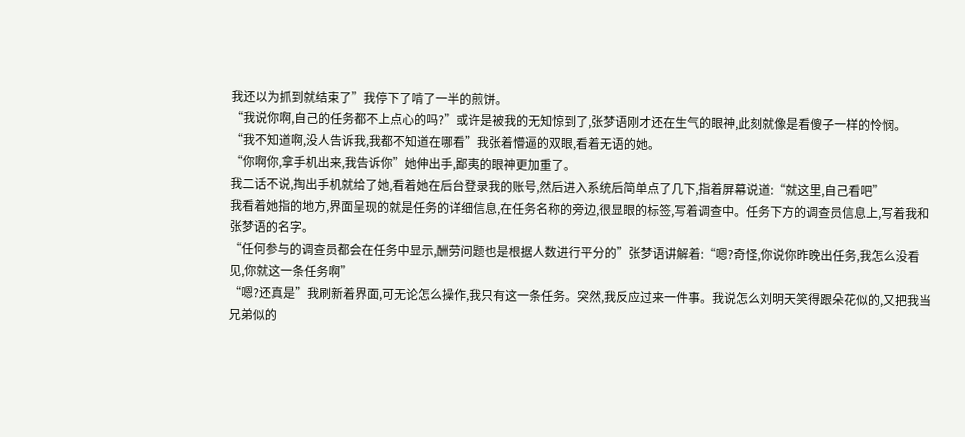我还以为抓到就结束了”我停下了啃了一半的煎饼。
“我说你啊,自己的任务都不上点心的吗?”或许是被我的无知惊到了,张梦语刚才还在生气的眼神,此刻就像是看傻子一样的怜悯。
“我不知道啊,没人告诉我,我都不知道在哪看”我张着懵逼的双眼,看着无语的她。
“你啊你,拿手机出来,我告诉你”她伸出手,鄙夷的眼神更加重了。
我二话不说,掏出手机就给了她,看着她在后台登录我的账号,然后进入系统后简单点了几下,指着屏幕说道:“就这里,自己看吧”
我看着她指的地方,界面呈现的就是任务的详细信息,在任务名称的旁边,很显眼的标签,写着调查中。任务下方的调查员信息上,写着我和张梦语的名字。
“任何参与的调查员都会在任务中显示,酬劳问题也是根据人数进行平分的”张梦语讲解着:“嗯?奇怪,你说你昨晚出任务,我怎么没看见,你就这一条任务啊”
“嗯?还真是”我刷新着界面,可无论怎么操作,我只有这一条任务。突然,我反应过来一件事。我说怎么刘明天笑得跟朵花似的,又把我当兄弟似的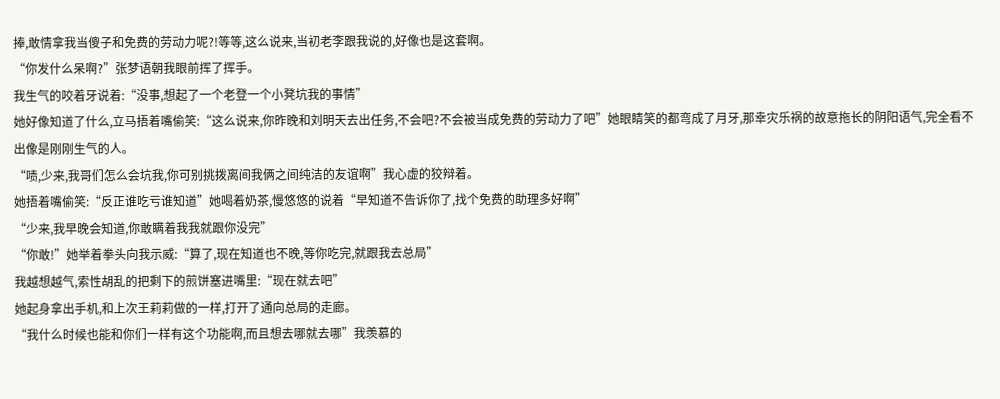捧,敢情拿我当傻子和免费的劳动力呢?!等等,这么说来,当初老李跟我说的,好像也是这套啊。
“你发什么呆啊?”张梦语朝我眼前挥了挥手。
我生气的咬着牙说着:“没事,想起了一个老登一个小凳坑我的事情”
她好像知道了什么,立马捂着嘴偷笑:“这么说来,你昨晚和刘明天去出任务,不会吧?不会被当成免费的劳动力了吧”她眼睛笑的都弯成了月牙,那幸灾乐祸的故意拖长的阴阳语气,完全看不出像是刚刚生气的人。
“啧,少来,我哥们怎么会坑我,你可别挑拨离间我俩之间纯洁的友谊啊”我心虚的狡辩着。
她捂着嘴偷笑:“反正谁吃亏谁知道”她喝着奶茶,慢悠悠的说着“早知道不告诉你了,找个免费的助理多好啊”
“少来,我早晚会知道,你敢瞒着我我就跟你没完”
“你敢!”她举着拳头向我示威:“算了,现在知道也不晚,等你吃完,就跟我去总局”
我越想越气,索性胡乱的把剩下的煎饼塞进嘴里:“现在就去吧”
她起身拿出手机,和上次王莉莉做的一样,打开了通向总局的走廊。
“我什么时候也能和你们一样有这个功能啊,而且想去哪就去哪”我羡慕的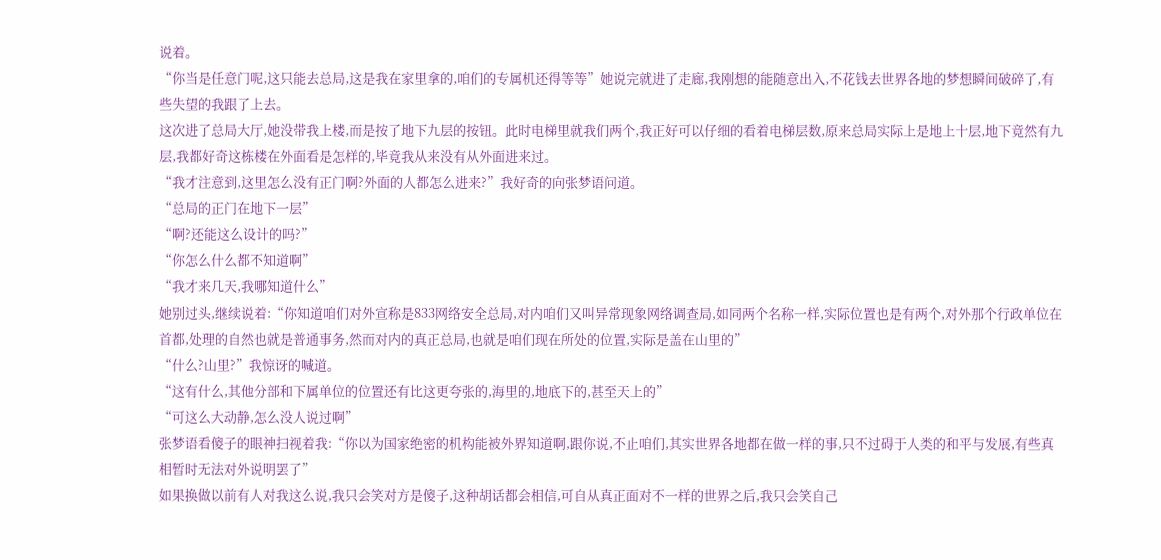说着。
“你当是任意门呢,这只能去总局,这是我在家里拿的,咱们的专属机还得等等”她说完就进了走廊,我刚想的能随意出入,不花钱去世界各地的梦想瞬间破碎了,有些失望的我跟了上去。
这次进了总局大厅,她没带我上楼,而是按了地下九层的按钮。此时电梯里就我们两个,我正好可以仔细的看着电梯层数,原来总局实际上是地上十层,地下竟然有九层,我都好奇这栋楼在外面看是怎样的,毕竟我从来没有从外面进来过。
“我才注意到,这里怎么没有正门啊?外面的人都怎么进来?”我好奇的向张梦语问道。
“总局的正门在地下一层”
“啊?还能这么设计的吗?”
“你怎么什么都不知道啊”
“我才来几天,我哪知道什么”
她别过头,继续说着:“你知道咱们对外宣称是833网络安全总局,对内咱们又叫异常现象网络调查局,如同两个名称一样,实际位置也是有两个,对外那个行政单位在首都,处理的自然也就是普通事务,然而对内的真正总局,也就是咱们现在所处的位置,实际是盖在山里的”
“什么?山里?”我惊讶的喊道。
“这有什么,其他分部和下属单位的位置还有比这更夸张的,海里的,地底下的,甚至天上的”
“可这么大动静,怎么没人说过啊”
张梦语看傻子的眼神扫视着我:“你以为国家绝密的机构能被外界知道啊,跟你说,不止咱们,其实世界各地都在做一样的事,只不过碍于人类的和平与发展,有些真相暂时无法对外说明罢了”
如果换做以前有人对我这么说,我只会笑对方是傻子,这种胡话都会相信,可自从真正面对不一样的世界之后,我只会笑自己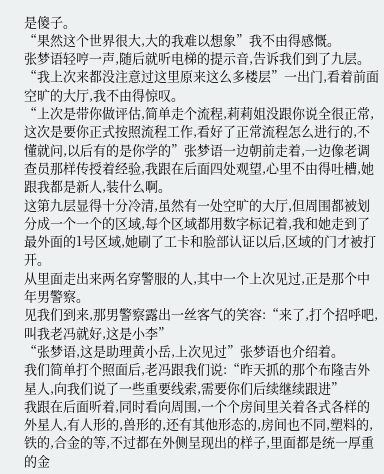是傻子。
“果然这个世界很大,大的我难以想象”我不由得感慨。
张梦语轻哼一声,随后就听电梯的提示音,告诉我们到了九层。
“我上次来都没注意过这里原来这么多楼层”一出门,看着前面空旷的大厅,我不由得惊叹。
“上次是带你做评估,简单走个流程,莉莉姐没跟你说全很正常,这次是要你正式按照流程工作,看好了正常流程怎么进行的,不懂就问,以后有的是你学的”张梦语一边朝前走着,一边像老调查员那样传授着经验,我跟在后面四处观望,心里不由得吐槽,她跟我都是新人,装什么啊。
这第九层显得十分冷清,虽然有一处空旷的大厅,但周围都被划分成一个一个的区域,每个区域都用数字标记着,我和她走到了最外面的1号区域,她刷了工卡和脸部认证以后,区域的门才被打开。
从里面走出来两名穿警服的人,其中一个上次见过,正是那个中年男警察。
见我们到来,那男警察露出一丝客气的笑容:“来了,打个招呼吧,叫我老冯就好,这是小李”
“张梦语,这是助理黄小岳,上次见过”张梦语也介绍着。
我们简单打个照面后,老冯跟我们说:“昨天抓的那个布隆吉外星人,向我们说了一些重要线索,需要你们后续继续跟进”
我跟在后面听着,同时看向周围,一个个房间里关着各式各样的外星人,有人形的,兽形的,还有其他形态的,房间也不同,塑料的,铁的,合金的等,不过都在外侧呈现出的样子,里面都是统一厚重的金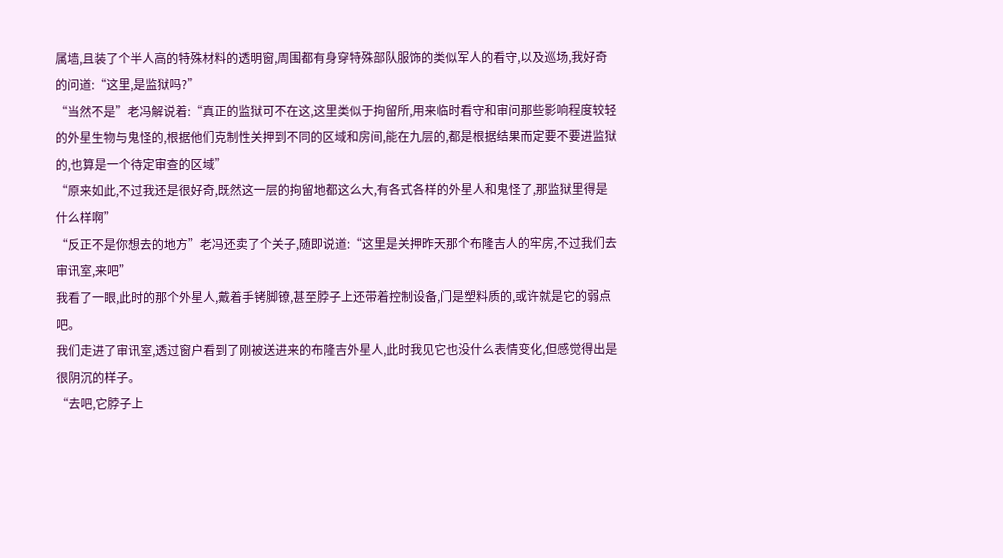属墙,且装了个半人高的特殊材料的透明窗,周围都有身穿特殊部队服饰的类似军人的看守,以及巡场,我好奇的问道:“这里,是监狱吗?”
“当然不是”老冯解说着:“真正的监狱可不在这,这里类似于拘留所,用来临时看守和审问那些影响程度较轻的外星生物与鬼怪的,根据他们克制性关押到不同的区域和房间,能在九层的,都是根据结果而定要不要进监狱的,也算是一个待定审查的区域”
“原来如此,不过我还是很好奇,既然这一层的拘留地都这么大,有各式各样的外星人和鬼怪了,那监狱里得是什么样啊”
“反正不是你想去的地方”老冯还卖了个关子,随即说道:“这里是关押昨天那个布隆吉人的牢房,不过我们去审讯室,来吧”
我看了一眼,此时的那个外星人,戴着手铐脚镣,甚至脖子上还带着控制设备,门是塑料质的,或许就是它的弱点吧。
我们走进了审讯室,透过窗户看到了刚被送进来的布隆吉外星人,此时我见它也没什么表情变化,但感觉得出是很阴沉的样子。
“去吧,它脖子上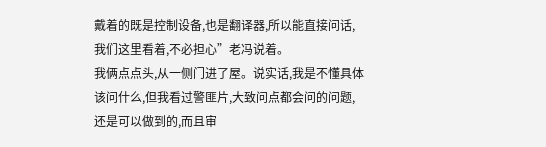戴着的既是控制设备,也是翻译器,所以能直接问话,我们这里看着,不必担心”老冯说着。
我俩点点头,从一侧门进了屋。说实话,我是不懂具体该问什么,但我看过警匪片,大致问点都会问的问题,还是可以做到的,而且审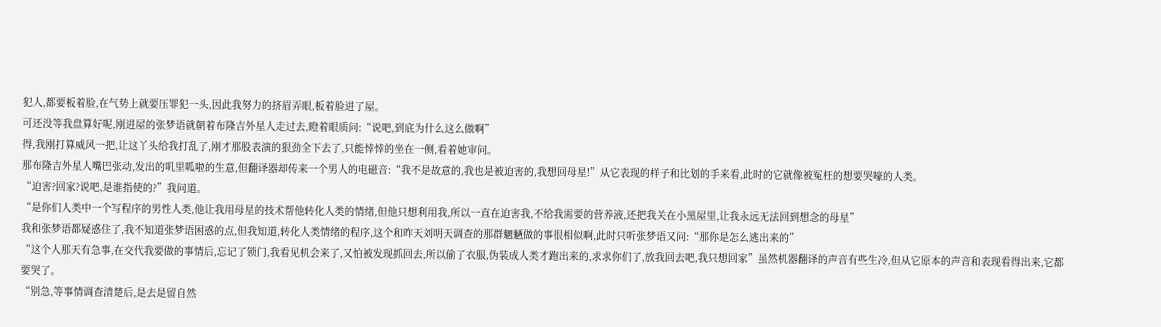犯人,都要板着脸,在气势上就要压罪犯一头,因此我努力的挤眉弄眼,板着脸进了屋。
可还没等我盘算好呢,刚进屋的张梦语就朝着布隆吉外星人走过去,瞪着眼质问:“说吧,到底为什么这么做啊”
得,我刚打算威风一把,让这丫头给我打乱了,刚才那股表演的狠劲全下去了,只能悻悻的坐在一侧,看着她审问。
那布隆吉外星人嘴巴张动,发出的叽里呱啦的生意,但翻译器却传来一个男人的电磁音:“我不是故意的,我也是被迫害的,我想回母星!”从它表现的样子和比划的手来看,此时的它就像被冤枉的想要哭嚎的人类。
“迫害?回家?说吧,是谁指使的?”我问道。
“是你们人类中一个写程序的男性人类,他让我用母星的技术帮他转化人类的情绪,但他只想利用我,所以一直在迫害我,不给我需要的营养液,还把我关在小黑屋里,让我永远无法回到想念的母星”
我和张梦语都疑惑住了,我不知道张梦语困惑的点,但我知道,转化人类情绪的程序,这个和昨天刘明天调查的那群魍魉做的事很相似啊,此时只听张梦语又问:“那你是怎么逃出来的”
“这个人那天有急事,在交代我要做的事情后,忘记了锁门,我看见机会来了,又怕被发现抓回去,所以偷了衣服,伪装成人类才跑出来的,求求你们了,放我回去吧,我只想回家”虽然机器翻译的声音有些生冷,但从它原本的声音和表现看得出来,它都要哭了。
“别急,等事情调查清楚后,是去是留自然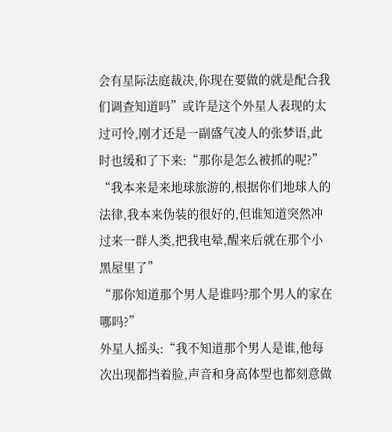会有星际法庭裁决,你现在要做的就是配合我们调查知道吗”或许是这个外星人表现的太过可怜,刚才还是一副盛气凌人的张梦语,此时也缓和了下来:“那你是怎么被抓的呢?”
“我本来是来地球旅游的,根据你们地球人的法律,我本来伪装的很好的,但谁知道突然冲过来一群人类,把我电晕,醒来后就在那个小黑屋里了”
“那你知道那个男人是谁吗?那个男人的家在哪吗?”
外星人摇头:“我不知道那个男人是谁,他每次出现都挡着脸,声音和身高体型也都刻意做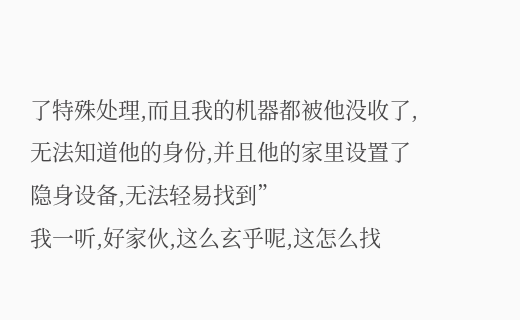了特殊处理,而且我的机器都被他没收了,无法知道他的身份,并且他的家里设置了隐身设备,无法轻易找到”
我一听,好家伙,这么玄乎呢,这怎么找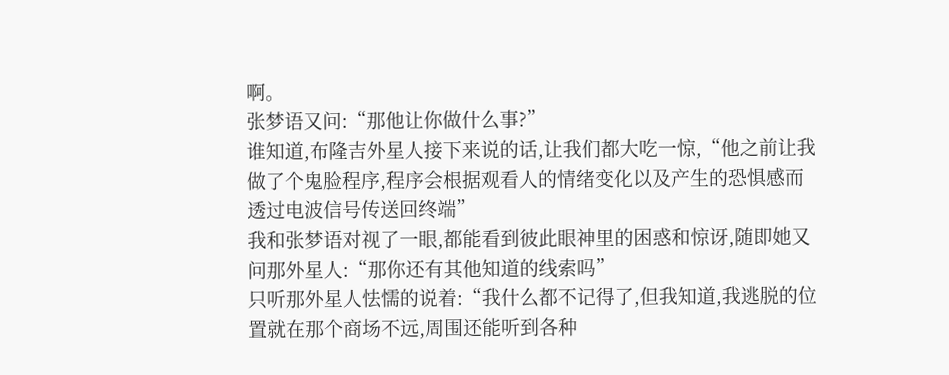啊。
张梦语又问:“那他让你做什么事?”
谁知道,布隆吉外星人接下来说的话,让我们都大吃一惊,“他之前让我做了个鬼脸程序,程序会根据观看人的情绪变化以及产生的恐惧感而透过电波信号传送回终端”
我和张梦语对视了一眼,都能看到彼此眼神里的困惑和惊讶,随即她又问那外星人:“那你还有其他知道的线索吗”
只听那外星人怯懦的说着:“我什么都不记得了,但我知道,我逃脱的位置就在那个商场不远,周围还能听到各种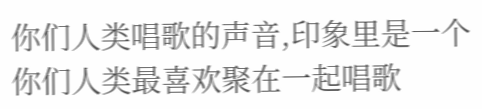你们人类唱歌的声音,印象里是一个你们人类最喜欢聚在一起唱歌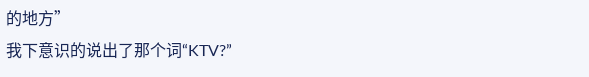的地方”
我下意识的说出了那个词“KTV?”